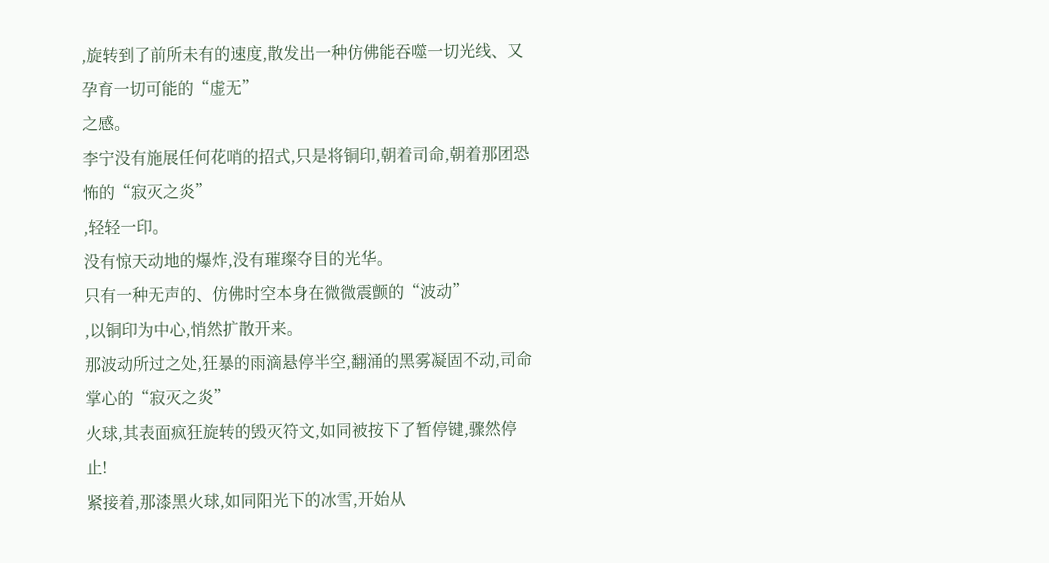,旋转到了前所未有的速度,散发出一种仿佛能吞噬一切光线、又孕育一切可能的“虚无”
之感。
李宁没有施展任何花哨的招式,只是将铜印,朝着司命,朝着那团恐怖的“寂灭之炎”
,轻轻一印。
没有惊天动地的爆炸,没有璀璨夺目的光华。
只有一种无声的、仿佛时空本身在微微震颤的“波动”
,以铜印为中心,悄然扩散开来。
那波动所过之处,狂暴的雨滴悬停半空,翻涌的黑雾凝固不动,司命掌心的“寂灭之炎”
火球,其表面疯狂旋转的毁灭符文,如同被按下了暂停键,骤然停止!
紧接着,那漆黑火球,如同阳光下的冰雪,开始从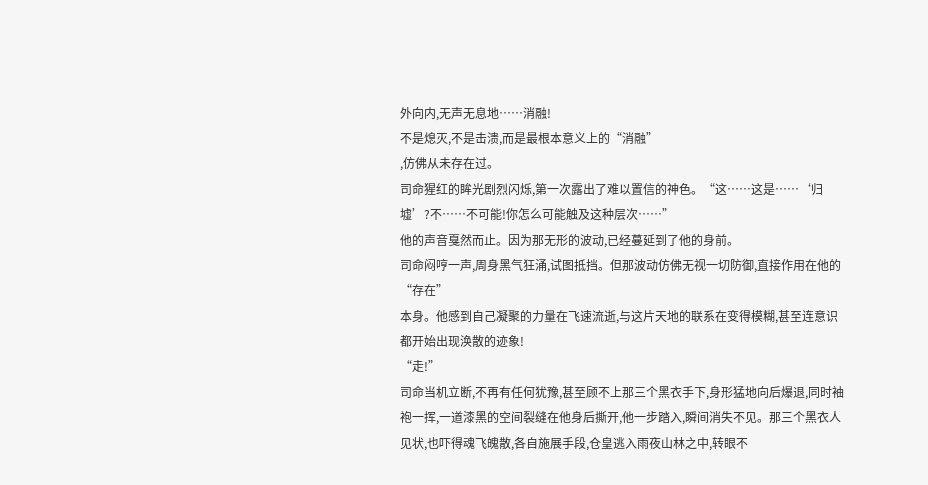外向内,无声无息地……消融!
不是熄灭,不是击溃,而是最根本意义上的“消融”
,仿佛从未存在过。
司命猩红的眸光剧烈闪烁,第一次露出了难以置信的神色。“这……这是……‘归墟’?不……不可能!你怎么可能触及这种层次……”
他的声音戛然而止。因为那无形的波动,已经蔓延到了他的身前。
司命闷哼一声,周身黑气狂涌,试图抵挡。但那波动仿佛无视一切防御,直接作用在他的“存在”
本身。他感到自己凝聚的力量在飞速流逝,与这片天地的联系在变得模糊,甚至连意识都开始出现涣散的迹象!
“走!”
司命当机立断,不再有任何犹豫,甚至顾不上那三个黑衣手下,身形猛地向后爆退,同时袖袍一挥,一道漆黑的空间裂缝在他身后撕开,他一步踏入,瞬间消失不见。那三个黑衣人见状,也吓得魂飞魄散,各自施展手段,仓皇逃入雨夜山林之中,转眼不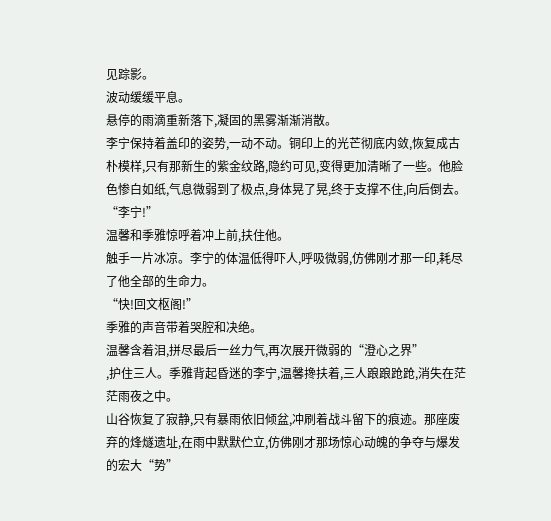见踪影。
波动缓缓平息。
悬停的雨滴重新落下,凝固的黑雾渐渐消散。
李宁保持着盖印的姿势,一动不动。铜印上的光芒彻底内敛,恢复成古朴模样,只有那新生的紫金纹路,隐约可见,变得更加清晰了一些。他脸色惨白如纸,气息微弱到了极点,身体晃了晃,终于支撑不住,向后倒去。
“李宁!”
温馨和季雅惊呼着冲上前,扶住他。
触手一片冰凉。李宁的体温低得吓人,呼吸微弱,仿佛刚才那一印,耗尽了他全部的生命力。
“快!回文枢阁!”
季雅的声音带着哭腔和决绝。
温馨含着泪,拼尽最后一丝力气,再次展开微弱的“澄心之界”
,护住三人。季雅背起昏迷的李宁,温馨搀扶着,三人踉踉跄跄,消失在茫茫雨夜之中。
山谷恢复了寂静,只有暴雨依旧倾盆,冲刷着战斗留下的痕迹。那座废弃的烽燧遗址,在雨中默默伫立,仿佛刚才那场惊心动魄的争夺与爆发的宏大“势”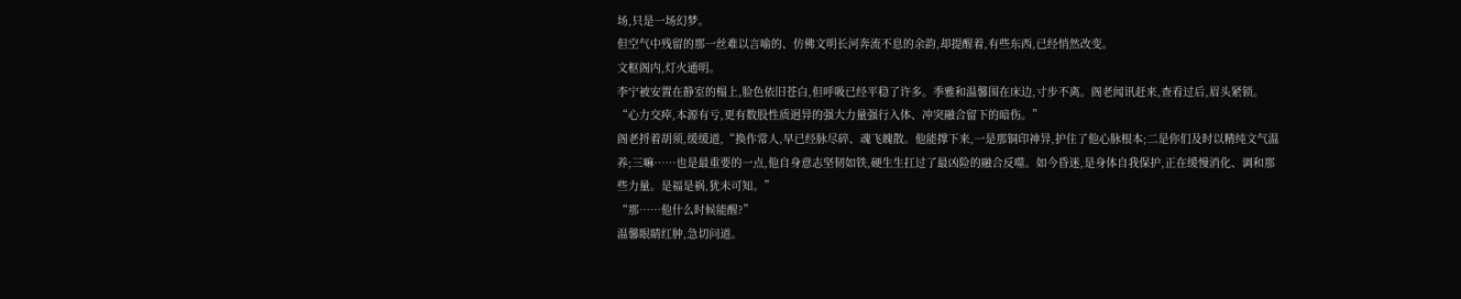场,只是一场幻梦。
但空气中残留的那一丝难以言喻的、仿佛文明长河奔流不息的余韵,却提醒着,有些东西,已经悄然改变。
文枢阁内,灯火通明。
李宁被安置在静室的榻上,脸色依旧苍白,但呼吸已经平稳了许多。季雅和温馨围在床边,寸步不离。阁老闻讯赶来,查看过后,眉头紧锁。
“心力交瘁,本源有亏,更有数股性质迥异的强大力量强行入体、冲突融合留下的暗伤。”
阁老捋着胡须,缓缓道,“换作常人,早已经脉尽碎、魂飞魄散。他能撑下来,一是那铜印神异,护住了他心脉根本;二是你们及时以精纯文气温养;三嘛……也是最重要的一点,他自身意志坚韧如铁,硬生生扛过了最凶险的融合反噬。如今昏迷,是身体自我保护,正在缓慢消化、调和那些力量。是福是祸,犹未可知。”
“那……他什么时候能醒?”
温馨眼睛红肿,急切问道。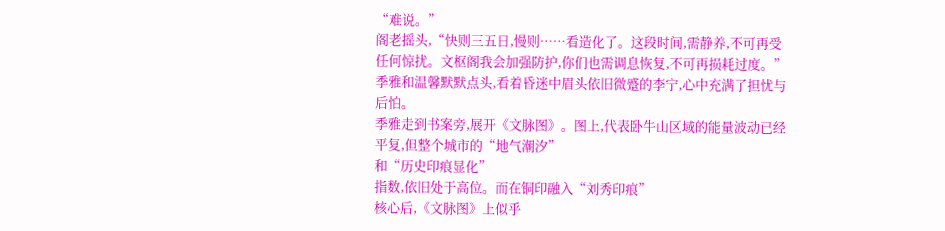“难说。”
阁老摇头,“快则三五日,慢则……看造化了。这段时间,需静养,不可再受任何惊扰。文枢阁我会加强防护,你们也需调息恢复,不可再损耗过度。”
季雅和温馨默默点头,看着昏迷中眉头依旧微蹙的李宁,心中充满了担忧与后怕。
季雅走到书案旁,展开《文脉图》。图上,代表卧牛山区域的能量波动已经平复,但整个城市的“地气潮汐”
和“历史印痕显化”
指数,依旧处于高位。而在铜印融入“刘秀印痕”
核心后,《文脉图》上似乎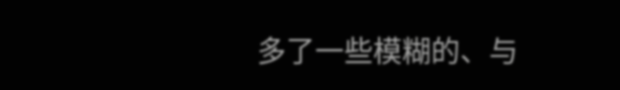多了一些模糊的、与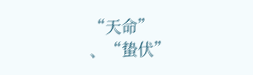“天命”
、“蛰伏”